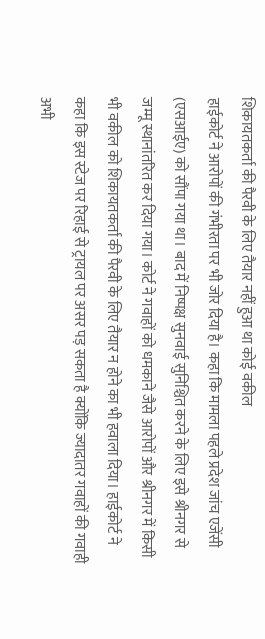शिकायतकर्ता की पैरवी के लिए तैयार नहीं हुआ था कोई वकील
हाईकोर्ट ने आरोपों की गंभीरता पर भी जोर दिया है। कहा कि मामला पहले प्रदेश जांच एजेंसी (एसआईए) को सौंपा गया था। बाद में निष्पक्ष सुनवाई सुनिश्चित करने के लिए इसे श्रीनगर से जम्मू स्थानांतरित कर दिया गया। कोर्ट ने गवाहों को धमकाने जैसे आरोपों और श्रीनगर में किसी भी वकील को शिकायतकर्ता की पैरवी के लिए तैयार न होने का भी हवाला दिया। हाईकोर्ट ने कहा कि इस स्टेज पर रिहाई से ट्रायल पर असर पड़ सकता है क्योंकि ज्यादातर गवाहों की गवाही अभी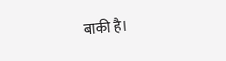बाकी है।